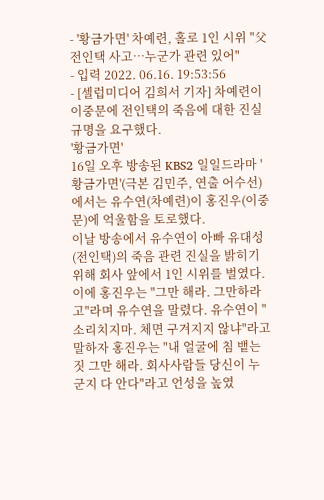- '황금가면' 차예련, 홀로 1인 시위 "父 전인택 사고…누군가 관련 있어"
- 입력 2022. 06.16. 19:53:56
- [셀럽미디어 김희서 기자] 차예련이 이중문에 전인택의 죽음에 대한 진실 규명을 요구했다.
'황금가면'
16일 오후 방송된 KBS2 일일드라마 '황금가면'(극본 김민주, 연출 어수선)에서는 유수연(차예련)이 홍진우(이중문)에 억울함을 토로했다.
이날 방송에서 유수연이 아빠 유대성(전인택)의 죽음 관련 진실을 밝히기 위해 회사 앞에서 1인 시위를 벌였다.
이에 홍진우는 "그만 해라. 그만하라고"라며 유수연을 말렸다. 유수연이 "소리치지마. 체면 구겨지지 않냐"라고 말하자 홍진우는 "내 얼굴에 침 뱉는 짓 그만 해라. 회사사람들 당신이 누군지 다 안다"라고 언성을 높였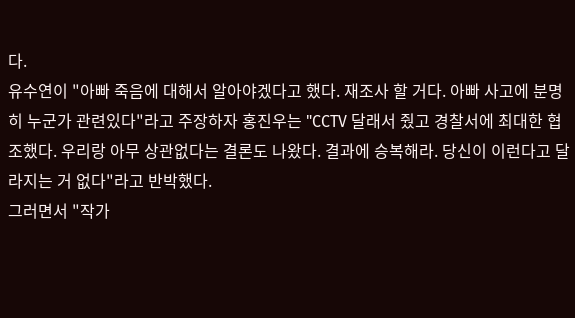다.
유수연이 "아빠 죽음에 대해서 알아야겠다고 했다. 재조사 할 거다. 아빠 사고에 분명히 누군가 관련있다"라고 주장하자 홍진우는 "CCTV 달래서 줬고 경찰서에 최대한 협조했다. 우리랑 아무 상관없다는 결론도 나왔다. 결과에 승복해라. 당신이 이런다고 달라지는 거 없다"라고 반박했다.
그러면서 "작가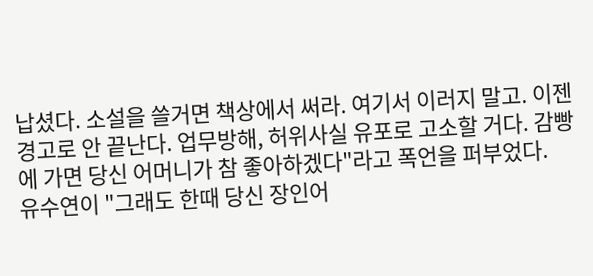납셨다. 소설을 쓸거면 책상에서 써라. 여기서 이러지 말고. 이젠 경고로 안 끝난다. 업무방해, 허위사실 유포로 고소할 거다. 감빵에 가면 당신 어머니가 참 좋아하겠다"라고 폭언을 퍼부었다.
유수연이 "그래도 한때 당신 장인어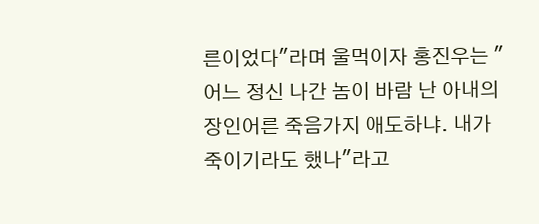른이었다"라며 울먹이자 홍진우는 "어느 정신 나간 놈이 바람 난 아내의 장인어른 죽음가지 애도하냐. 내가 죽이기라도 했나"라고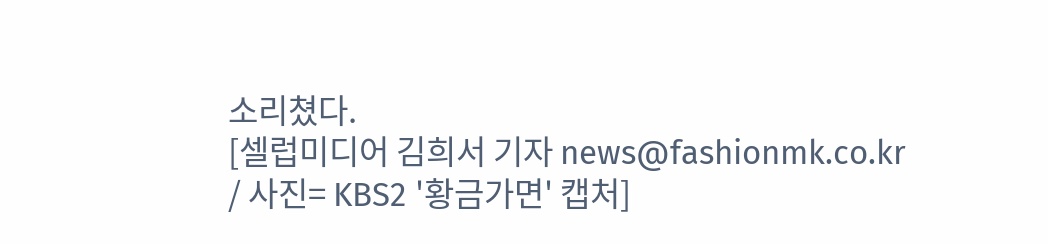소리쳤다.
[셀럽미디어 김희서 기자 news@fashionmk.co.kr / 사진= KBS2 '황금가면' 캡처]